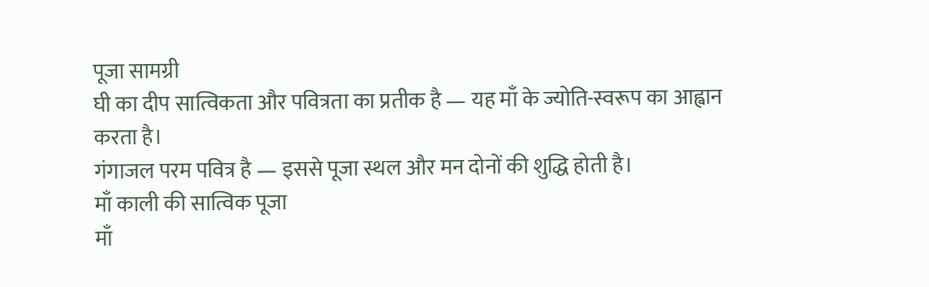पूजा सामग्री
घी का दीप सात्विकता और पवित्रता का प्रतीक है — यह माँ के ज्योति-स्वरूप का आह्वान करता है।
गंगाजल परम पवित्र है — इससे पूजा स्थल और मन दोनों की शुद्धि होती है।
माँ काली की सात्विक पूजा
माँ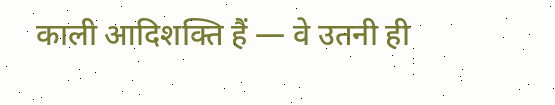काली आदिशक्ति हैं — वे उतनी ही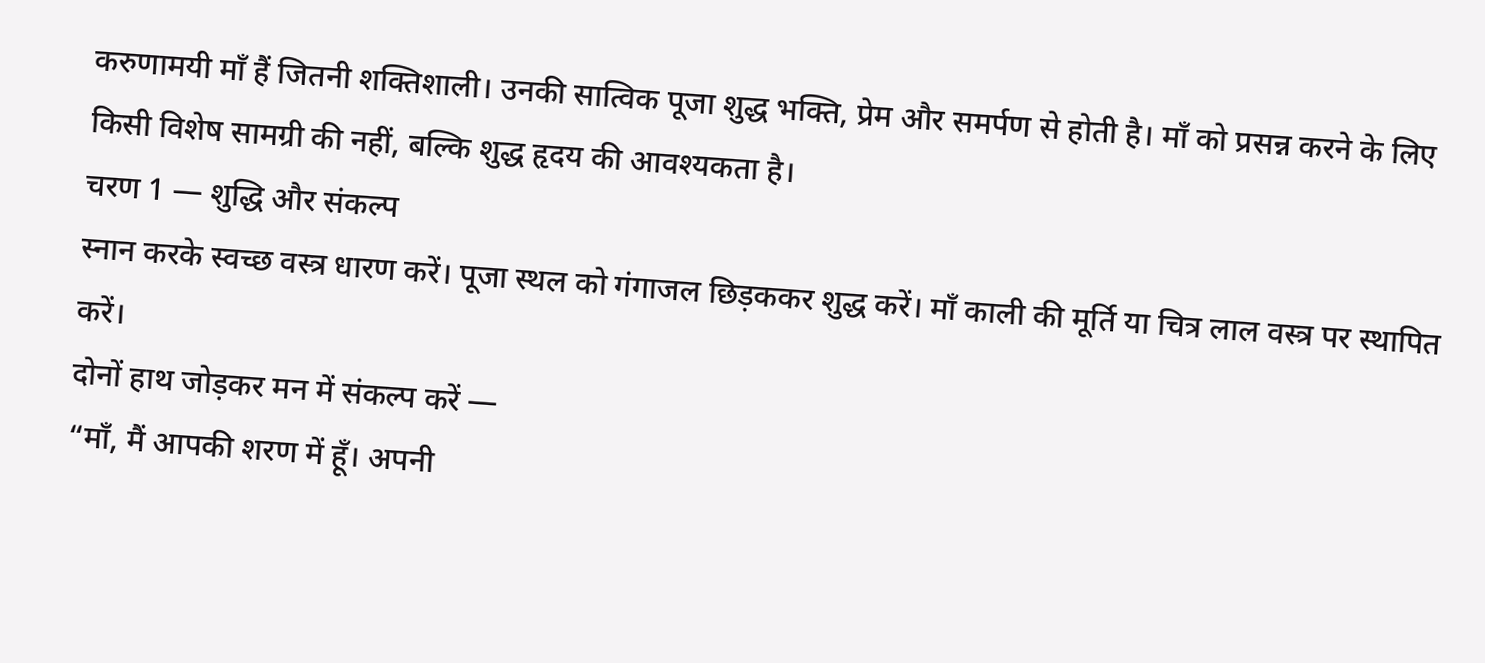करुणामयी माँ हैं जितनी शक्तिशाली। उनकी सात्विक पूजा शुद्ध भक्ति, प्रेम और समर्पण से होती है। माँ को प्रसन्न करने के लिए किसी विशेष सामग्री की नहीं, बल्कि शुद्ध हृदय की आवश्यकता है।
चरण 1 — शुद्धि और संकल्प
स्नान करके स्वच्छ वस्त्र धारण करें। पूजा स्थल को गंगाजल छिड़ककर शुद्ध करें। माँ काली की मूर्ति या चित्र लाल वस्त्र पर स्थापित करें।
दोनों हाथ जोड़कर मन में संकल्प करें —
“माँ, मैं आपकी शरण में हूँ। अपनी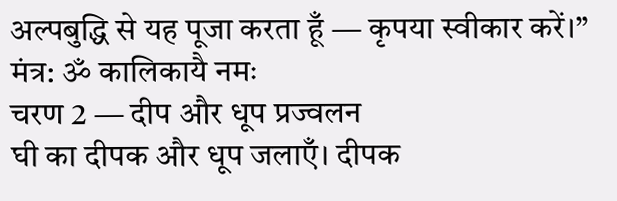अल्पबुद्धि से यह पूजा करता हूँ — कृपया स्वीकार करें।”
मंत्र: ॐ कालिकायै नमः
चरण 2 — दीप और धूप प्रज्वलन
घी का दीपक और धूप जलाएँ। दीपक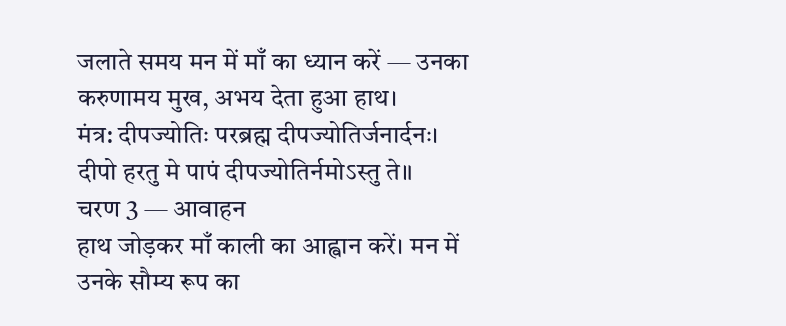जलाते समय मन में माँ का ध्यान करें — उनका करुणामय मुख, अभय देता हुआ हाथ।
मंत्र: दीपज्योतिः परब्रह्म दीपज्योतिर्जनार्दनः। दीपो हरतु मे पापं दीपज्योतिर्नमोऽस्तु ते॥
चरण 3 — आवाहन
हाथ जोड़कर माँ काली का आह्वान करें। मन में उनके सौम्य रूप का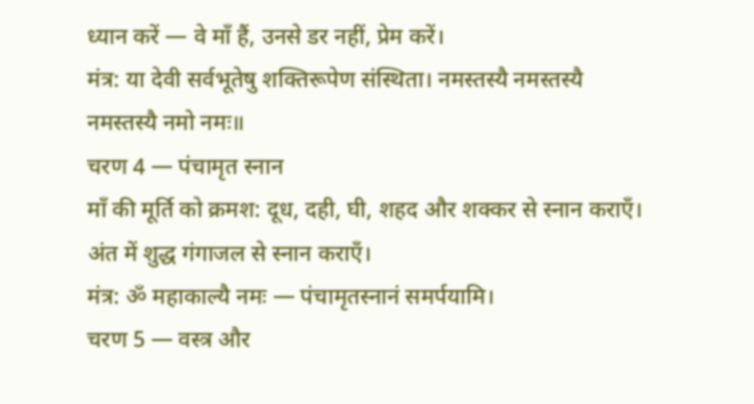ध्यान करें — वे माँ हैं, उनसे डर नहीं, प्रेम करें।
मंत्र: या देवी सर्वभूतेषु शक्तिरूपेण संस्थिता। नमस्तस्यै नमस्तस्यै नमस्तस्यै नमो नमः॥
चरण 4 — पंचामृत स्नान
माँ की मूर्ति को क्रमश: दूध, दही, घी, शहद और शक्कर से स्नान कराएँ। अंत में शुद्ध गंगाजल से स्नान कराएँ।
मंत्र: ॐ महाकाल्यै नमः — पंचामृतस्नानं समर्पयामि।
चरण 5 — वस्त्र और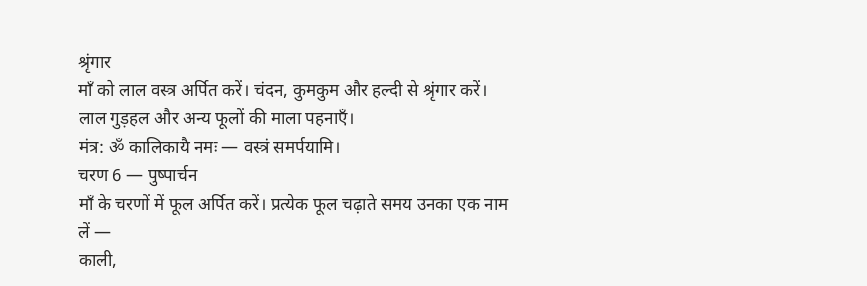श्रृंगार
माँ को लाल वस्त्र अर्पित करें। चंदन, कुमकुम और हल्दी से श्रृंगार करें। लाल गुड़हल और अन्य फूलों की माला पहनाएँ।
मंत्र: ॐ कालिकायै नमः — वस्त्रं समर्पयामि।
चरण 6 — पुष्पार्चन
माँ के चरणों में फूल अर्पित करें। प्रत्येक फूल चढ़ाते समय उनका एक नाम लें —
काली,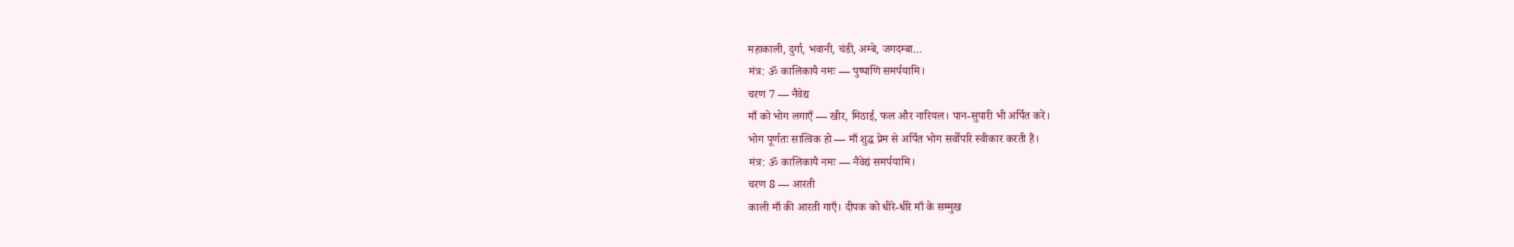महाकाली, दुर्गा, भवानी, चंडी, अम्बे, जगदम्बा…
मंत्र: ॐ कालिकायै नमः — पुष्पाणि समर्पयामि।
चरण 7 — नैवेद्य
माँ को भोग लगाएँ — खीर, मिठाई, फल और नारियल। पान-सुपारी भी अर्पित करें।
भोग पूर्णतः सात्विक हो — माँ शुद्ध प्रेम से अर्पित भोग सर्वोपरि स्वीकार करती हैं।
मंत्र: ॐ कालिकायै नमः — नैवेद्यं समर्पयामि।
चरण 8 — आरती
काली माँ की आरती गाएँ। दीपक को धीरे-धीरे माँ के सम्मुख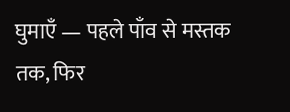घुमाएँ — पहले पाँव से मस्तक तक, फिर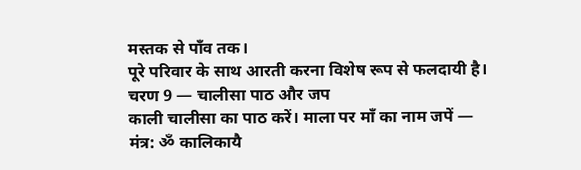मस्तक से पाँव तक।
पूरे परिवार के साथ आरती करना विशेष रूप से फलदायी है।
चरण 9 — चालीसा पाठ और जप
काली चालीसा का पाठ करें। माला पर माँ का नाम जपें —
मंत्र: ॐ कालिकायै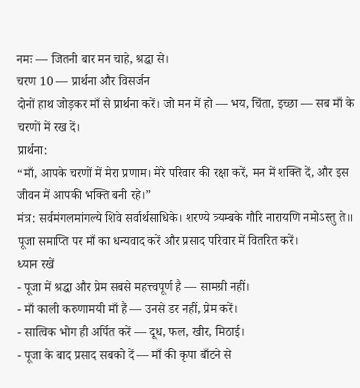नमः — जितनी बार मन चाहे, श्रद्धा से।
चरण 10 — प्रार्थना और विसर्जन
दोनों हाथ जोड़कर माँ से प्रार्थना करें। जो मन में हो — भय, चिंता, इच्छा — सब माँ के चरणों में रख दें।
प्रार्थना:
“माँ, आपके चरणों में मेरा प्रणाम। मेरे परिवार की रक्षा करें, मन में शक्ति दें, और इस जीवन में आपकी भक्ति बनी रहे।”
मंत्र: सर्वमंगलमांगल्ये शिवे सर्वार्थसाधिके। शरण्ये त्र्यम्बके गौरि नारायणि नमोऽस्तु ते॥
पूजा समाप्ति पर माँ का धन्यवाद करें और प्रसाद परिवार में वितरित करें।
ध्यान रखें
- पूजा में श्रद्धा और प्रेम सबसे महत्त्वपूर्ण है — सामग्री नहीं।
- माँ काली करुणामयी माँ हैं — उनसे डर नहीं, प्रेम करें।
- सात्विक भोग ही अर्पित करें — दूध, फल, खीर, मिठाई।
- पूजा के बाद प्रसाद सबको दें — माँ की कृपा बाँटने से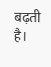बढ़ती है।